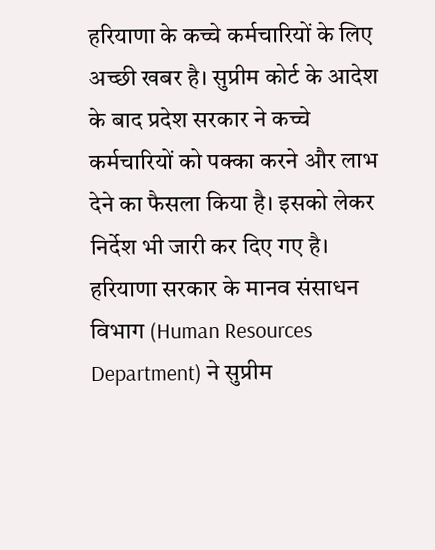हरियाणा के कच्चे कर्मचारियों के लिए अच्छी खबर है। सुप्रीम कोर्ट के आदेश के बाद प्रदेश सरकार ने कच्चे कर्मचारियों को पक्का करने और लाभ देने का फैसला किया है। इसको लेकर निर्देश भी जारी कर दिए गए है।
हरियाणा सरकार के मानव संसाधन विभाग (Human Resources Department) ने सुप्रीम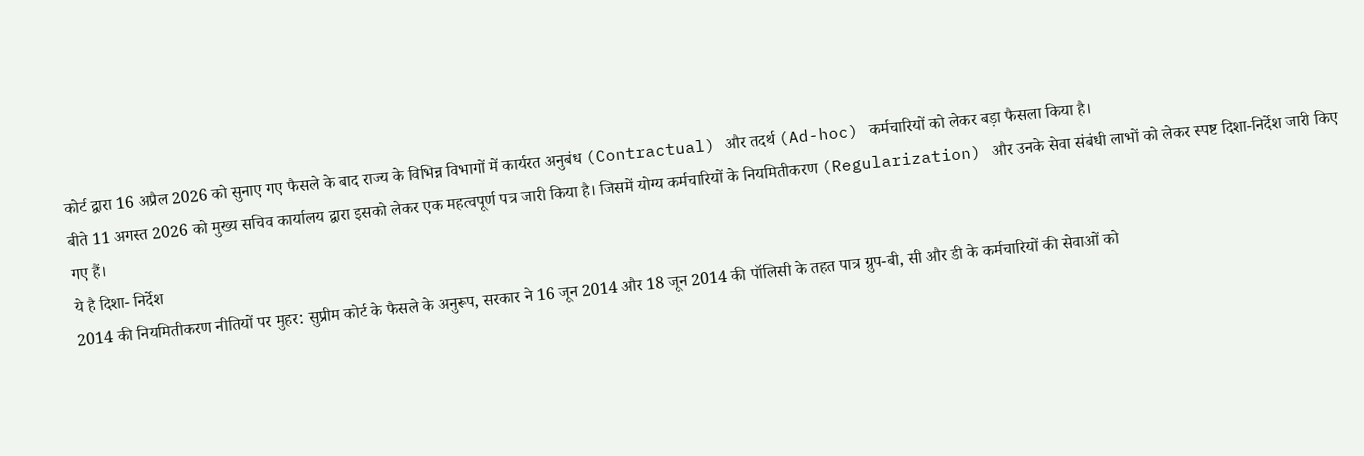कोर्ट द्वारा 16 अप्रैल 2026 को सुनाए गए फैसले के बाद राज्य के विभिन्न विभागों में कार्यरत अनुबंध (Contractual) और तदर्थ (Ad-hoc) कर्मचारियों को लेकर बड़ा फैसला किया है।
बीते 11 अगस्त 2026 को मुख्य सचिव कार्यालय द्वारा इसको लेकर एक महत्वपूर्ण पत्र जारी किया है। जिसमें योग्य कर्मचारियों के नियमितीकरण (Regularization) और उनके सेवा संबंधी लाभों को लेकर स्पष्ट दिशा-निर्देश जारी किए गए हैं।
ये है दिशा- निर्देश
2014 की नियमितीकरण नीतियों पर मुहर: सुप्रीम कोर्ट के फैसले के अनुरूप, सरकार ने 16 जून 2014 और 18 जून 2014 की पॉलिसी के तहत पात्र ग्रुप-बी, सी और डी के कर्मचारियों की सेवाओं को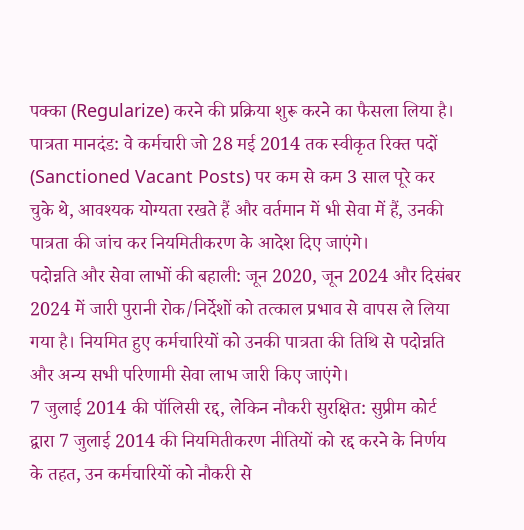पक्का (Regularize) करने की प्रक्रिया शुरू करने का फैसला लिया है।
पात्रता मानदंड: वे कर्मचारी जो 28 मई 2014 तक स्वीकृत रिक्त पदों (Sanctioned Vacant Posts) पर कम से कम 3 साल पूरे कर चुके थे, आवश्यक योग्यता रखते हैं और वर्तमान में भी सेवा में हैं, उनकी पात्रता की जांच कर नियमितीकरण के आदेश दिए जाएंगे।
पदोन्नति और सेवा लाभों की बहाली: जून 2020, जून 2024 और दिसंबर 2024 में जारी पुरानी रोक/निर्देशों को तत्काल प्रभाव से वापस ले लिया गया है। नियमित हुए कर्मचारियों को उनकी पात्रता की तिथि से पदोन्नति और अन्य सभी परिणामी सेवा लाभ जारी किए जाएंगे।
7 जुलाई 2014 की पॉलिसी रद्द, लेकिन नौकरी सुरक्षित: सुप्रीम कोर्ट द्वारा 7 जुलाई 2014 की नियमितीकरण नीतियों को रद्द करने के निर्णय के तहत, उन कर्मचारियों को नौकरी से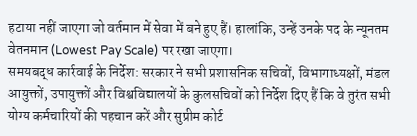हटाया नहीं जाएगा जो वर्तमान में सेवा में बने हुए हैं। हालांकि, उन्हें उनके पद के न्यूनतम वेतनमान (Lowest Pay Scale) पर रखा जाएगा।
समयबद्ध कार्रवाई के निर्देश: सरकार ने सभी प्रशासनिक सचिवों, विभागाध्यक्षों, मंडल आयुक्तों, उपायुक्तों और विश्वविद्यालयों के कुलसचिवों को निर्देश दिए हैं कि वे तुरंत सभी योग्य कर्मचारियों की पहचान करें और सुप्रीम कोर्ट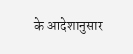के आदेशानुसार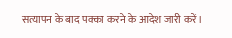सत्यापन के बाद पक्का करने के आदेश जारी करें।